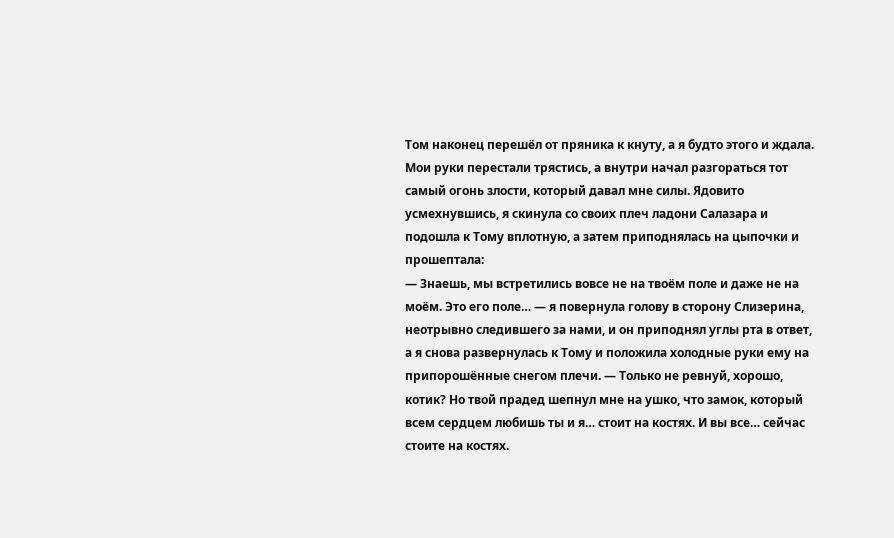Том наконец перешёл от пряника к кнуту, а я будто этого и ждала. Мои руки перестали трястись, а внутри начал разгораться тот самый огонь злости, который давал мне силы. Ядовито усмехнувшись, я скинула со своих плеч ладони Салазара и подошла к Тому вплотную, а затем приподнялась на цыпочки и прошептала:
— Знаешь, мы встретились вовсе не на твоём поле и даже не на моём. Это его поле… — я повернула голову в сторону Слизерина, неотрывно следившего за нами, и он приподнял углы рта в ответ, а я снова развернулась к Тому и положила холодные руки ему на припорошённые снегом плечи. — Только не ревнуй, хорошо, котик? Но твой прадед шепнул мне на ушко, что замок, который всем сердцем любишь ты и я… стоит на костях. И вы все… сейчас стоите на костях.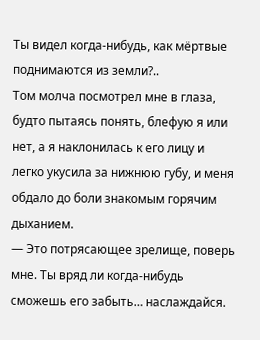Ты видел когда-нибудь, как мёртвые поднимаются из земли?..
Том молча посмотрел мне в глаза, будто пытаясь понять, блефую я или нет, а я наклонилась к его лицу и легко укусила за нижнюю губу, и меня обдало до боли знакомым горячим дыханием.
— Это потрясающее зрелище, поверь мне. Ты вряд ли когда-нибудь сможешь его забыть… наслаждайся.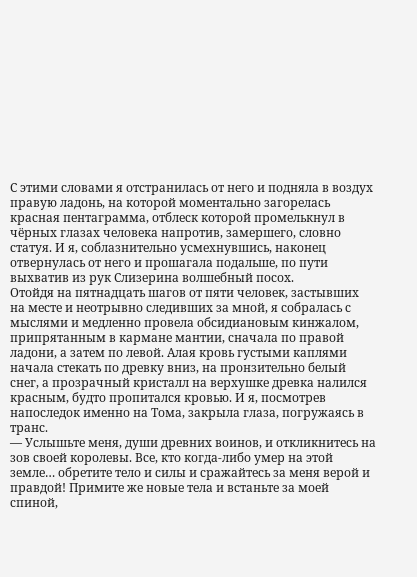С этими словами я отстранилась от него и подняла в воздух правую ладонь, на которой моментально загорелась красная пентаграмма, отблеск которой промелькнул в чёрных глазах человека напротив, замершего, словно статуя. И я, соблазнительно усмехнувшись, наконец отвернулась от него и прошагала подальше, по пути выхватив из рук Слизерина волшебный посох.
Отойдя на пятнадцать шагов от пяти человек, застывших на месте и неотрывно следивших за мной, я собралась с мыслями и медленно провела обсидиановым кинжалом, припрятанным в кармане мантии, сначала по правой ладони, а затем по левой. Алая кровь густыми каплями начала стекать по древку вниз, на пронзительно белый снег, а прозрачный кристалл на верхушке древка налился красным, будто пропитался кровью. И я, посмотрев напоследок именно на Тома, закрыла глаза, погружаясь в транс.
— Услышьте меня, души древних воинов, и откликнитесь на зов своей королевы. Все, кто когда-либо умер на этой земле… обретите тело и силы и сражайтесь за меня верой и правдой! Примите же новые тела и встаньте за моей спиной,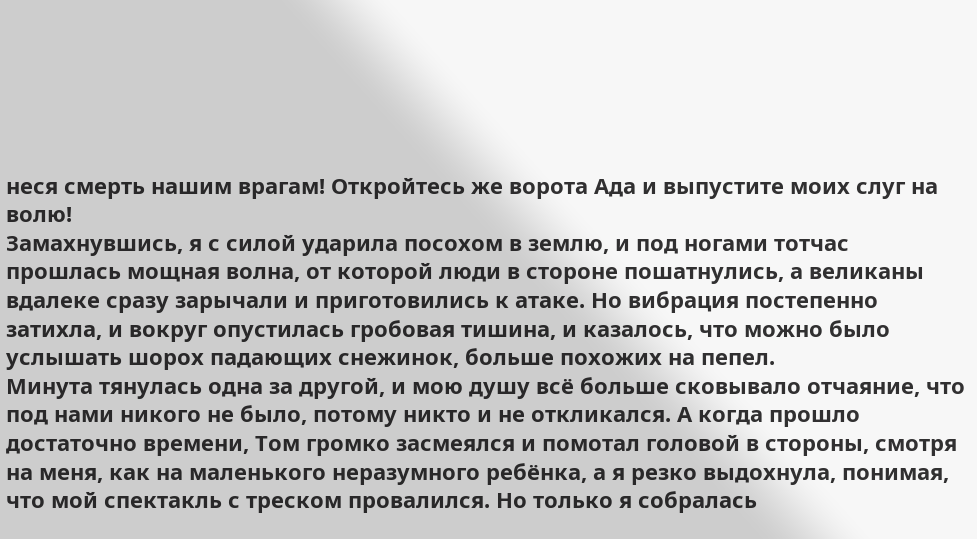неся смерть нашим врагам! Откройтесь же ворота Ада и выпустите моих слуг на волю!
Замахнувшись, я с силой ударила посохом в землю, и под ногами тотчас прошлась мощная волна, от которой люди в стороне пошатнулись, а великаны вдалеке сразу зарычали и приготовились к атаке. Но вибрация постепенно затихла, и вокруг опустилась гробовая тишина, и казалось, что можно было услышать шорох падающих снежинок, больше похожих на пепел.
Минута тянулась одна за другой, и мою душу всё больше сковывало отчаяние, что под нами никого не было, потому никто и не откликался. А когда прошло достаточно времени, Том громко засмеялся и помотал головой в стороны, смотря на меня, как на маленького неразумного ребёнка, а я резко выдохнула, понимая, что мой спектакль с треском провалился. Но только я собралась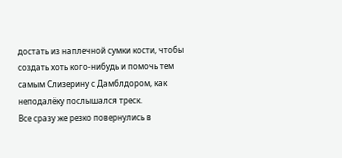достать из наплечной сумки кости, чтобы создать хоть кого-нибудь и помочь тем самым Слизерину с Дамблдором, как неподалёку послышался треск.
Все сразу же резко повернулись в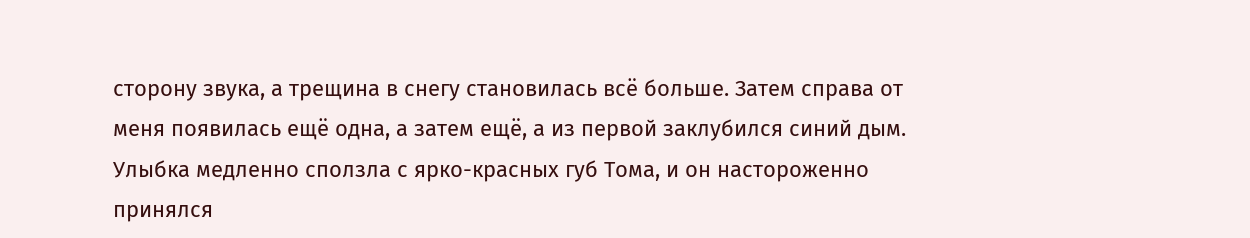сторону звука, а трещина в снегу становилась всё больше. Затем справа от меня появилась ещё одна, а затем ещё, а из первой заклубился синий дым. Улыбка медленно сползла с ярко-красных губ Тома, и он настороженно принялся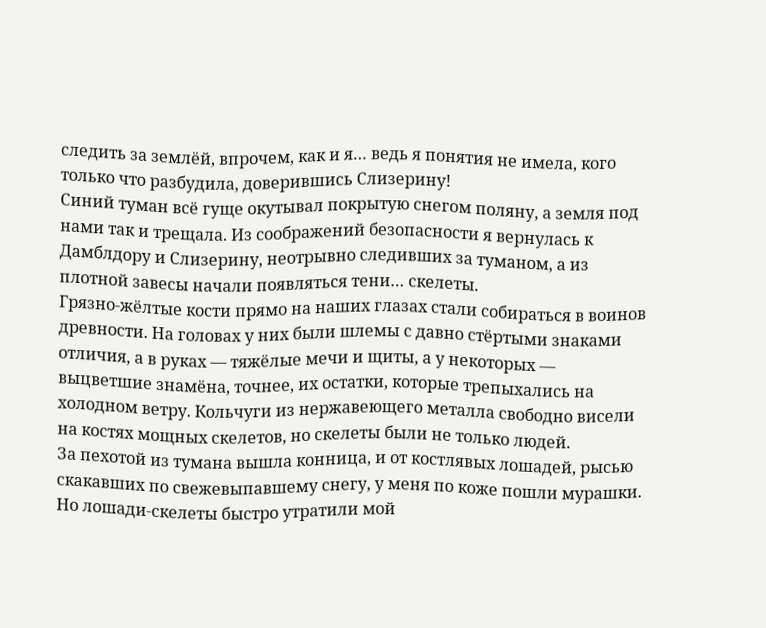следить за землёй, впрочем, как и я… ведь я понятия не имела, кого только что разбудила, доверившись Слизерину!
Синий туман всё гуще окутывал покрытую снегом поляну, а земля под нами так и трещала. Из соображений безопасности я вернулась к Дамблдору и Слизерину, неотрывно следивших за туманом, а из плотной завесы начали появляться тени… скелеты.
Грязно-жёлтые кости прямо на наших глазах стали собираться в воинов древности. На головах у них были шлемы с давно стёртыми знаками отличия, а в руках — тяжёлые мечи и щиты, а у некоторых — выцветшие знамёна, точнее, их остатки, которые трепыхались на холодном ветру. Кольчуги из нержавеющего металла свободно висели на костях мощных скелетов, но скелеты были не только людей.
За пехотой из тумана вышла конница, и от костлявых лошадей, рысью скакавших по свежевыпавшему снегу, у меня по коже пошли мурашки. Но лошади-скелеты быстро утратили мой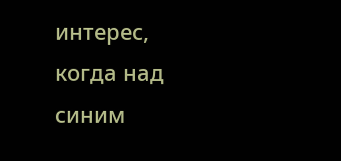интерес, когда над синим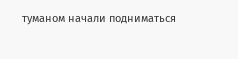туманом начали подниматься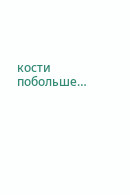кости побольше…